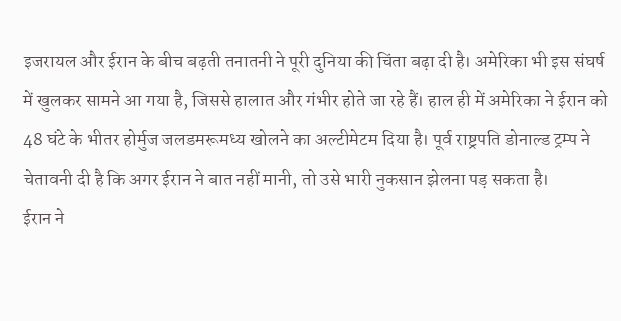इजरायल और ईरान के बीच बढ़ती तनातनी ने पूरी दुनिया की चिंता बढ़ा दी है। अमेरिका भी इस संघर्ष में खुलकर सामने आ गया है, जिससे हालात और गंभीर होते जा रहे हैं। हाल ही में अमेरिका ने ईरान को 48 घंटे के भीतर होर्मुज जलडमरूमध्य खोलने का अल्टीमेटम दिया है। पूर्व राष्ट्रपति डोनाल्ड ट्रम्प ने चेतावनी दी है कि अगर ईरान ने बात नहीं मानी, तो उसे भारी नुकसान झेलना पड़ सकता है।
ईरान ने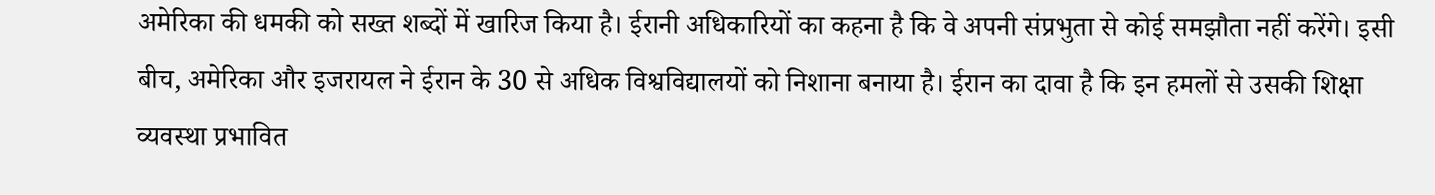अमेरिका की धमकी को सख्त शब्दों में खारिज किया है। ईरानी अधिकारियों का कहना है कि वे अपनी संप्रभुता से कोई समझौता नहीं करेंगे। इसी बीच, अमेरिका और इजरायल ने ईरान के 30 से अधिक विश्वविद्यालयों को निशाना बनाया है। ईरान का दावा है कि इन हमलों से उसकी शिक्षा व्यवस्था प्रभावित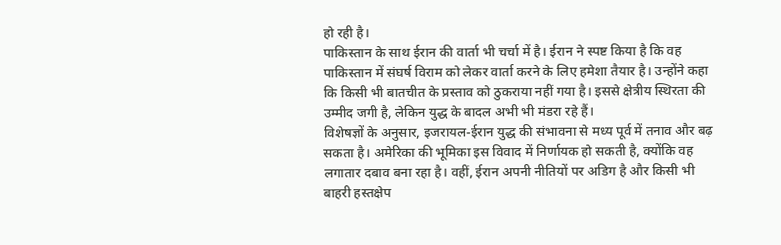हो रही है।
पाकिस्तान के साथ ईरान की वार्ता भी चर्चा में है। ईरान ने स्पष्ट किया है कि वह पाकिस्तान में संघर्ष विराम को लेकर वार्ता करने के लिए हमेशा तैयार है। उन्होंने कहा कि किसी भी बातचीत के प्रस्ताव को ठुकराया नहीं गया है। इससे क्षेत्रीय स्थिरता की उम्मीद जगी है, लेकिन युद्ध के बादल अभी भी मंडरा रहे हैं।
विशेषज्ञों के अनुसार, इजरायल-ईरान युद्ध की संभावना से मध्य पूर्व में तनाव और बढ़ सकता है। अमेरिका की भूमिका इस विवाद में निर्णायक हो सकती है, क्योंकि वह लगातार दबाव बना रहा है। वहीं, ईरान अपनी नीतियों पर अडिग है और किसी भी बाहरी हस्तक्षेप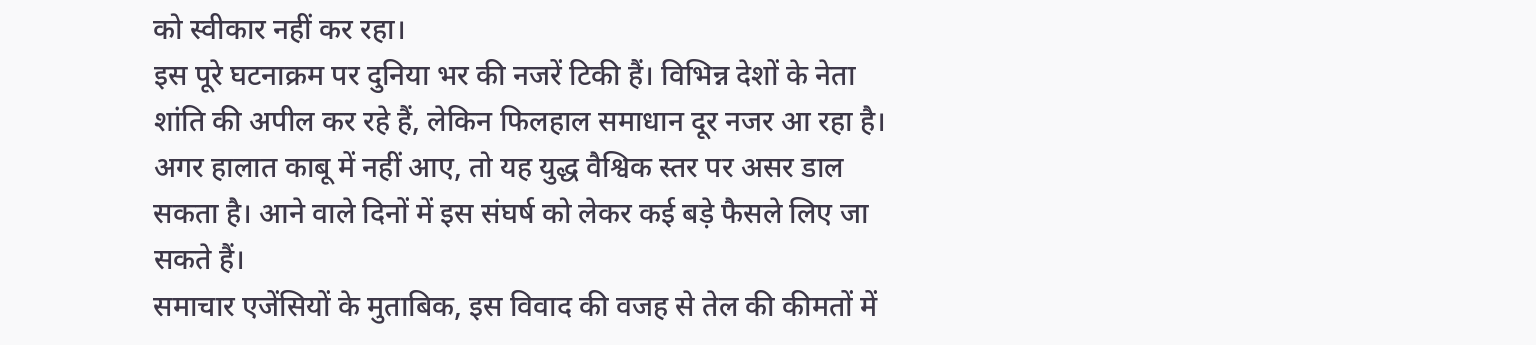को स्वीकार नहीं कर रहा।
इस पूरे घटनाक्रम पर दुनिया भर की नजरें टिकी हैं। विभिन्न देशों के नेता शांति की अपील कर रहे हैं, लेकिन फिलहाल समाधान दूर नजर आ रहा है। अगर हालात काबू में नहीं आए, तो यह युद्ध वैश्विक स्तर पर असर डाल सकता है। आने वाले दिनों में इस संघर्ष को लेकर कई बड़े फैसले लिए जा सकते हैं।
समाचार एजेंसियों के मुताबिक, इस विवाद की वजह से तेल की कीमतों में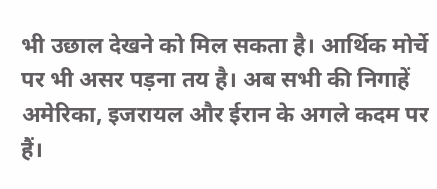भी उछाल देखने को मिल सकता है। आर्थिक मोर्चे पर भी असर पड़ना तय है। अब सभी की निगाहें अमेरिका, इजरायल और ईरान के अगले कदम पर हैं।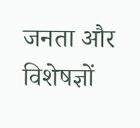जनता और विशेषज्ञों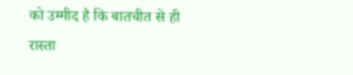को उम्मीद है कि बातचीत से ही रास्ता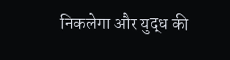निकलेगा और युद्ध की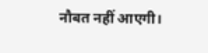नौबत नहीं आएगी।